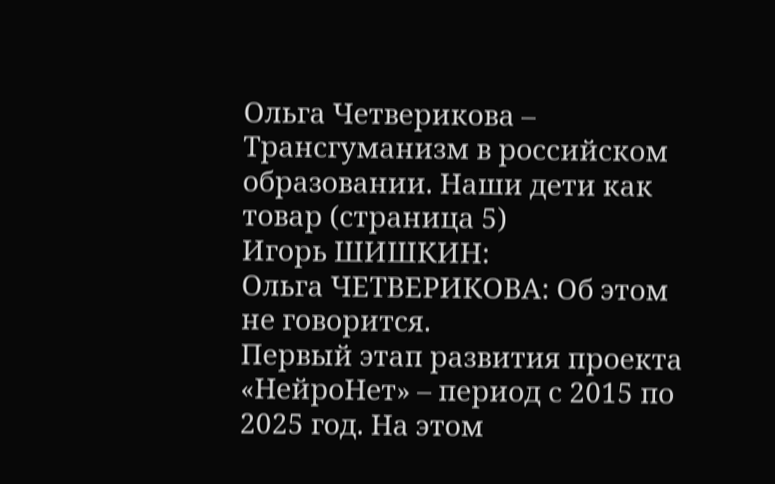Ольга Четверикова – Трансгуманизм в российском образовании. Наши дети как товар (страница 5)
Игорь ШИШКИН:
Ольга ЧЕТВЕРИКОВА: Об этом не говорится.
Первый этап развития проекта «НейроНет» – период с 2015 по 2025 год. На этом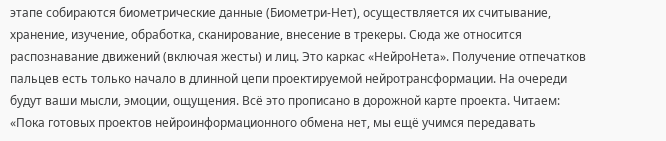этапе собираются биометрические данные (Биометри-Нет), осуществляется их считывание, хранение, изучение, обработка, сканирование, внесение в трекеры. Сюда же относится распознавание движений (включая жесты) и лиц. Это каркас «НейроНета». Получение отпечатков пальцев есть только начало в длинной цепи проектируемой нейротрансформации. На очереди будут ваши мысли, эмоции, ощущения. Всё это прописано в дорожной карте проекта. Читаем: «Пока готовых проектов нейроинформационного обмена нет, мы ещё учимся передавать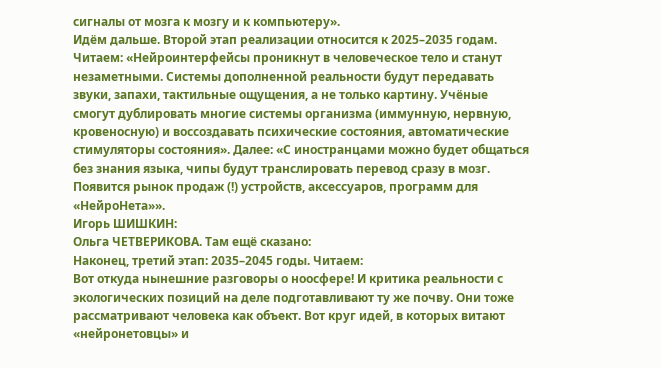сигналы от мозга к мозгу и к компьютеру».
Идём дальше. Второй этап реализации относится к 2025–2035 годам. Читаем: «Нейроинтерфейсы проникнут в человеческое тело и станут незаметными. Системы дополненной реальности будут передавать звуки, запахи, тактильные ощущения, а не только картину. Учёные смогут дублировать многие системы организма (иммунную, нервную, кровеносную) и воссоздавать психические состояния, автоматические стимуляторы состояния». Далее: «С иностранцами можно будет общаться без знания языка, чипы будут транслировать перевод сразу в мозг. Появится рынок продаж (!) устройств, аксессуаров, программ для «НейроНета»».
Игорь ШИШКИН:
Ольга ЧЕТВЕРИКОВА. Там ещё сказано:
Наконец, третий этап: 2035–2045 годы. Читаем:
Вот откуда нынешние разговоры о ноосфере! И критика реальности с экологических позиций на деле подготавливают ту же почву. Они тоже рассматривают человека как объект. Вот круг идей, в которых витают «нейронетовцы» и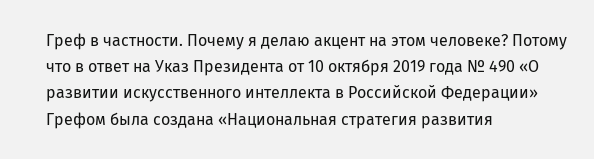Греф в частности. Почему я делаю акцент на этом человеке? Потому что в ответ на Указ Президента от 10 октября 2019 года № 490 «О развитии искусственного интеллекта в Российской Федерации» Грефом была создана «Национальная стратегия развития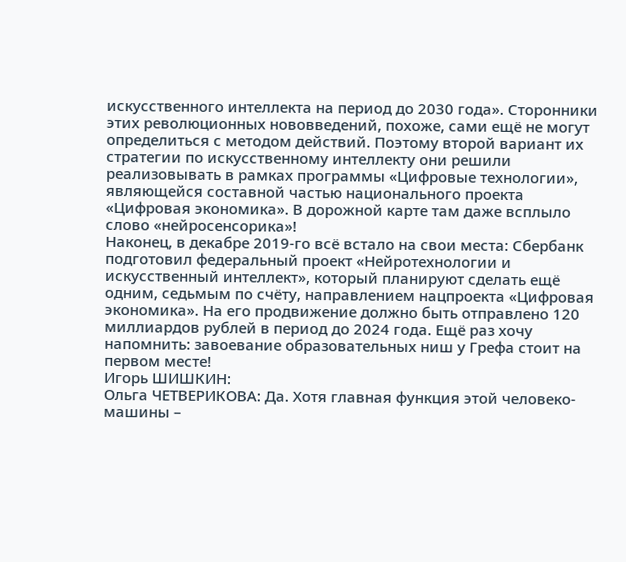искусственного интеллекта на период до 2030 года». Сторонники этих революционных нововведений, похоже, сами ещё не могут определиться с методом действий. Поэтому второй вариант их стратегии по искусственному интеллекту они решили реализовывать в рамках программы «Цифровые технологии», являющейся составной частью национального проекта «Цифровая экономика». В дорожной карте там даже всплыло слово «нейросенсорика»!
Наконец, в декабре 2019-го всё встало на свои места: Сбербанк подготовил федеральный проект «Нейротехнологии и искусственный интеллект», который планируют сделать ещё одним, седьмым по счёту, направлением нацпроекта «Цифровая экономика». На его продвижение должно быть отправлено 120 миллиардов рублей в период до 2024 года. Ещё раз хочу напомнить: завоевание образовательных ниш у Грефа стоит на первом месте!
Игорь ШИШКИН:
Ольга ЧЕТВЕРИКОВА: Да. Хотя главная функция этой человеко-машины –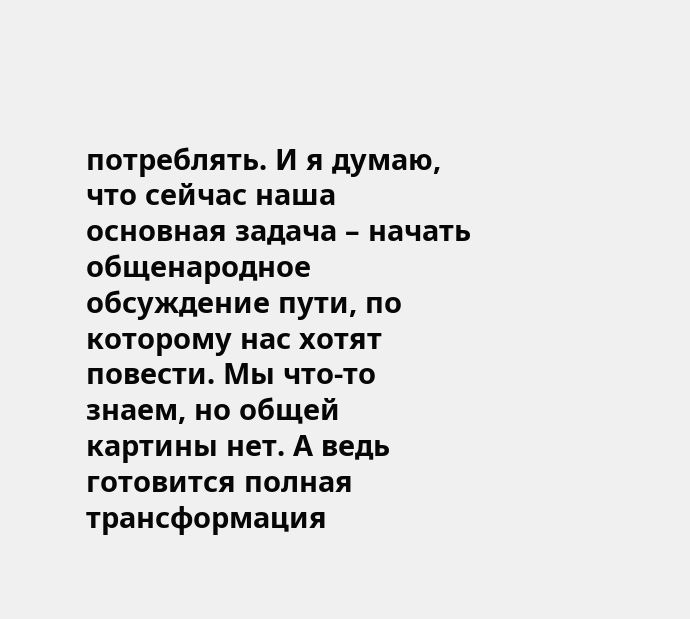потреблять. И я думаю, что сейчас наша основная задача – начать общенародное обсуждение пути, по которому нас хотят повести. Мы что-то знаем, но общей картины нет. А ведь готовится полная трансформация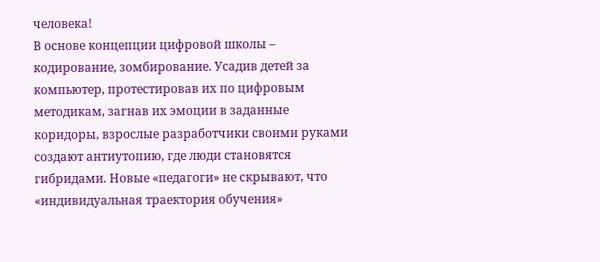человека!
В основе концепции цифровой школы – кодирование, зомбирование. Усадив детей за компьютер, протестировав их по цифровым методикам, загнав их эмоции в заданные коридоры, взрослые разработчики своими руками создают антиутопию, где люди становятся гибридами. Новые «педагоги» не скрывают, что «индивидуальная траектория обучения»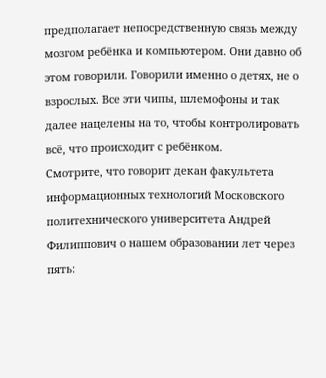предполагает непосредственную связь между мозгом ребёнка и компьютером. Они давно об этом говорили. Говорили именно о детях, не о взрослых. Все эти чипы, шлемофоны и так далее нацелены на то, чтобы контролировать всё, что происходит с ребёнком.
Смотрите, что говорит декан факультета информационных технологий Московского политехнического университета Андрей Филиппович о нашем образовании лет через пять: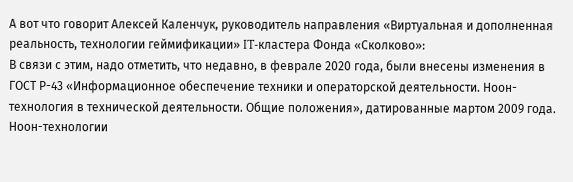А вот что говорит Алексей Каленчук, руководитель направления «Виртуальная и дополненная реальность, технологии геймификации» IT-кластера Фонда «Сколково»:
В связи с этим, надо отметить, что недавно, в феврале 2020 года, были внесены изменения в ГОСТ Р-43 «Информационное обеспечение техники и операторской деятельности. Ноон-технология в технической деятельности. Общие положения», датированные мартом 2009 года. Ноон-технологии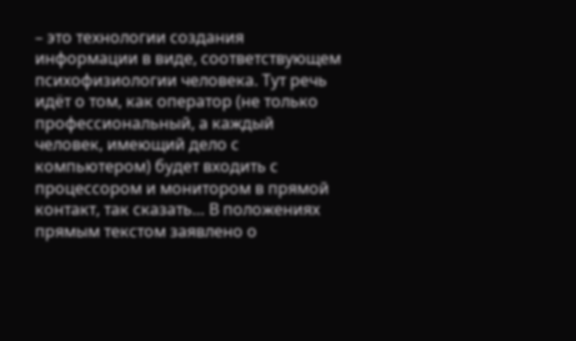– это технологии создания информации в виде, соответствующем психофизиологии человека. Тут речь идёт о том, как оператор (не только профессиональный, а каждый человек, имеющий дело с компьютером) будет входить с процессором и монитором в прямой контакт, так сказать… В положениях прямым текстом заявлено о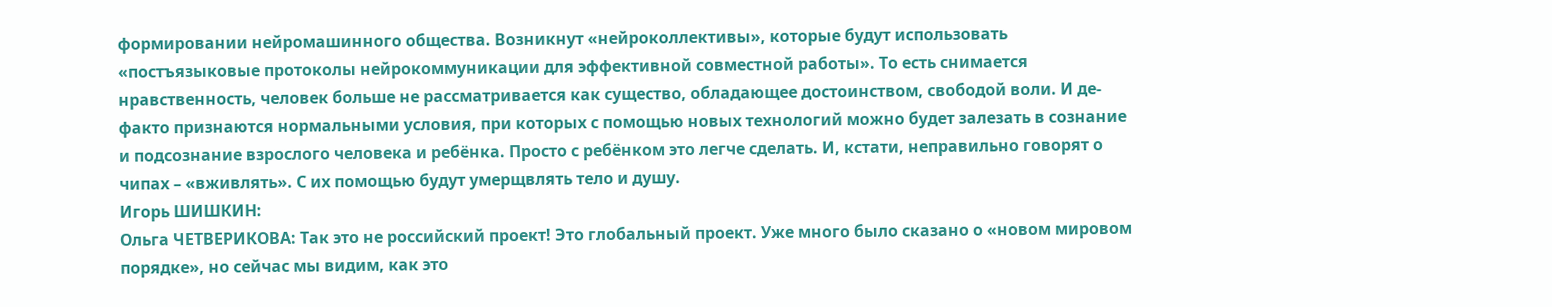формировании нейромашинного общества. Возникнут «нейроколлективы», которые будут использовать «постъязыковые протоколы нейрокоммуникации для эффективной совместной работы». То есть снимается нравственность, человек больше не рассматривается как существо, обладающее достоинством, свободой воли. И де-факто признаются нормальными условия, при которых с помощью новых технологий можно будет залезать в сознание и подсознание взрослого человека и ребёнка. Просто с ребёнком это легче сделать. И, кстати, неправильно говорят о чипах – «вживлять». С их помощью будут умерщвлять тело и душу.
Игорь ШИШКИН:
Ольга ЧЕТВЕРИКОВА: Так это не российский проект! Это глобальный проект. Уже много было сказано о «новом мировом порядке», но сейчас мы видим, как это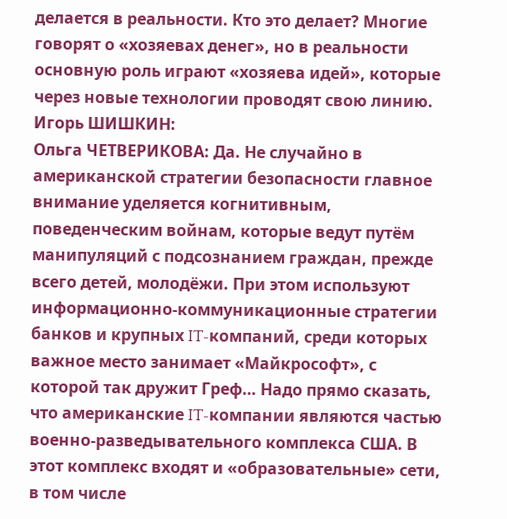делается в реальности. Кто это делает? Многие говорят о «хозяевах денег», но в реальности основную роль играют «хозяева идей», которые через новые технологии проводят свою линию.
Игорь ШИШКИН:
Ольга ЧЕТВЕРИКОВА: Да. Не случайно в американской стратегии безопасности главное внимание уделяется когнитивным, поведенческим войнам, которые ведут путём манипуляций с подсознанием граждан, прежде всего детей, молодёжи. При этом используют информационно-коммуникационные стратегии банков и крупных IT-компаний, среди которых важное место занимает «Майкрософт», с которой так дружит Греф… Надо прямо сказать, что американские IT-компании являются частью военно-разведывательного комплекса США. В этот комплекс входят и «образовательные» сети, в том числе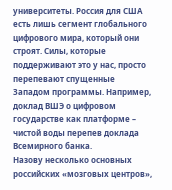университеты. Россия для США есть лишь сегмент глобального цифрового мира, который они строят. Силы, которые поддерживают это у нас, просто перепевают спущенные Западом программы. Например, доклад ВШЭ о цифровом государстве как платформе – чистой воды перепев доклада Всемирного банка.
Назову несколько основных российских «мозговых центров»,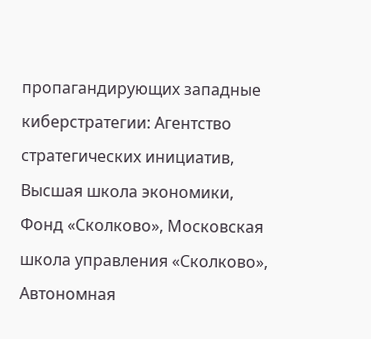пропагандирующих западные киберстратегии: Агентство стратегических инициатив, Высшая школа экономики, Фонд «Сколково», Московская школа управления «Сколково», Автономная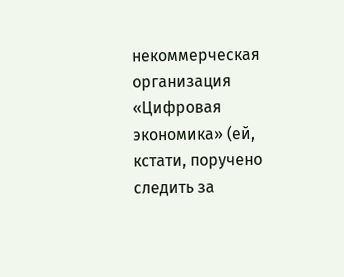некоммерческая организация «Цифровая экономика» (ей, кстати, поручено следить за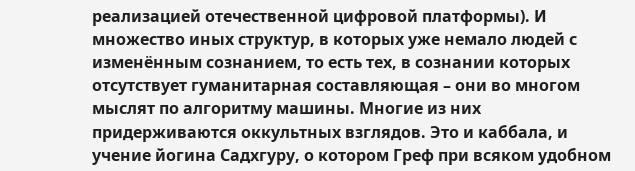реализацией отечественной цифровой платформы). И множество иных структур, в которых уже немало людей с изменённым сознанием, то есть тех, в сознании которых отсутствует гуманитарная составляющая – они во многом мыслят по алгоритму машины. Многие из них придерживаются оккультных взглядов. Это и каббала, и учение йогина Садхгуру, о котором Греф при всяком удобном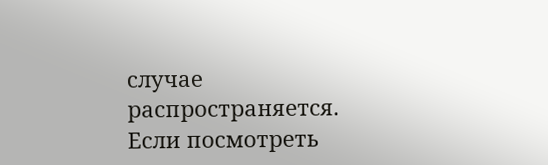случае распространяется. Если посмотреть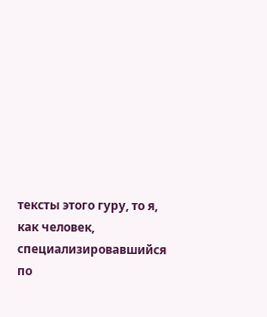тексты этого гуру, то я, как человек, специализировавшийся по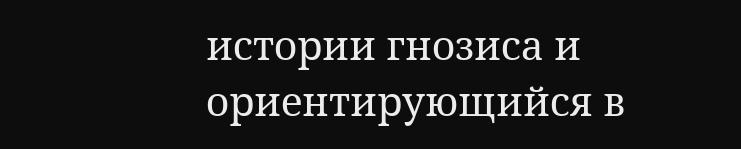истории гнозиса и ориентирующийся в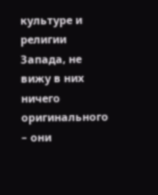культуре и религии Запада, не вижу в них ничего оригинального – они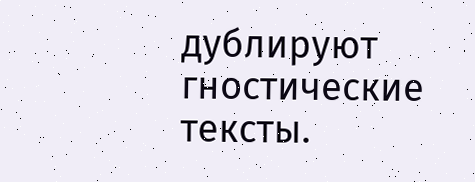дублируют гностические тексты.